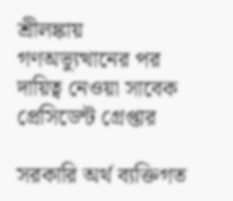শ্রীলঙ্কায় গণঅভ্যুত্থানের পর দায়িত্ব নেওয়া সাবেক প্রেসিডেন্ট গ্রেপ্তার

সরকারি অর্থ ব্যক্তিগত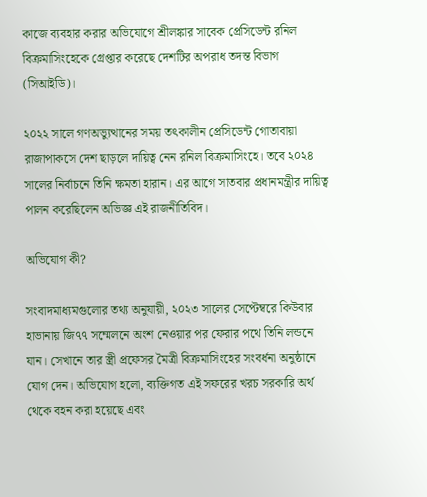কাজে ব্যবহার করার অভিযোগে শ্রীলঙ্কার সাবেক প্রেসিডেন্ট রনিল বিক্রমাসিংহেকে গ্রেপ্তার করেছে দেশটির অপরাধ তদন্ত বিভাগ (সিআইডি)।

২০২২ সালে গণঅভ্যুত্থানের সময় তৎকালীন প্রেসিডেন্ট গোতাবায়া রাজাপাকসে দেশ ছাড়লে দায়িত্ব নেন রনিল বিক্রমাসিংহে। তবে ২০২৪ সালের নির্বাচনে তিনি ক্ষমতা হারান। এর আগে সাতবার প্রধানমন্ত্রীর দায়িত্ব পালন করেছিলেন অভিজ্ঞ এই রাজনীতিবিদ।

অভিযোগ কী?

সংবাদমাধ্যমগুলোর তথ্য অনুযায়ী, ২০২৩ সালের সেপ্টেম্বরে কিউবার হাভানায় জি৭৭ সম্মেলনে অংশ নেওয়ার পর ফেরার পথে তিনি লন্ডনে যান। সেখানে তার স্ত্রী প্রফেসর মৈত্রী বিক্রমাসিংহের সংবর্ধনা অনুষ্ঠানে যোগ দেন। অভিযোগ হলো, ব্যক্তিগত এই সফরের খরচ সরকারি অর্থ থেকে বহন করা হয়েছে এবং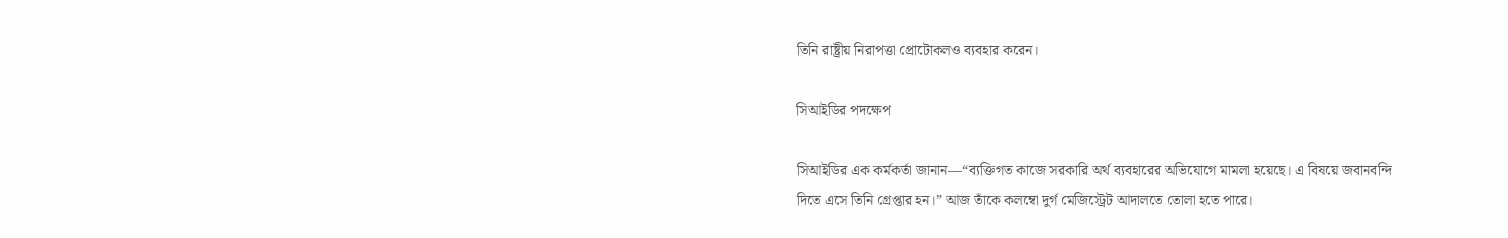তিনি রাষ্ট্রীয় নিরাপত্তা প্রোটোকলও ব্যবহার করেন।

সিআইডির পদক্ষেপ

সিআইডির এক কর্মকর্তা জানান—“ব্যক্তিগত কাজে সরকারি অর্থ ব্যবহারের অভিযোগে মামলা হয়েছে। এ বিষয়ে জবানবন্দি দিতে এসে তিনি গ্রেপ্তার হন।” আজ তাঁকে কলম্বো দুর্গ মেজিস্ট্রেট আদালতে তোলা হতে পারে।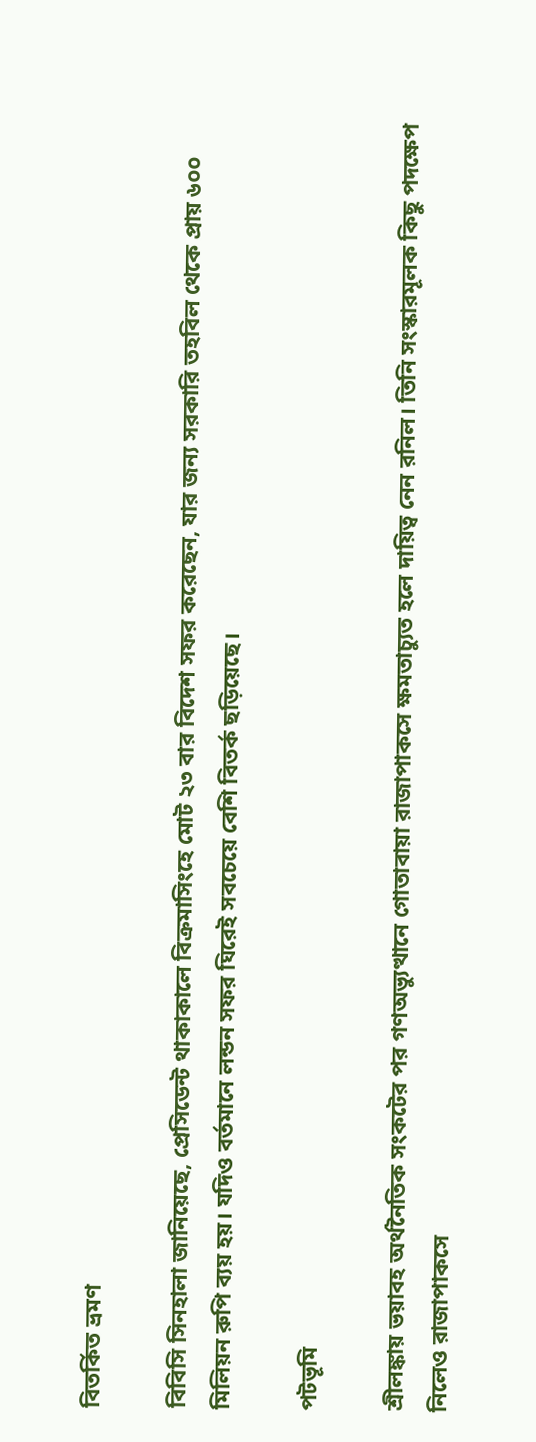বিতর্কিত ভ্রমণ

বিবিসি সিনহালা জানিয়েছে, প্রেসিডেন্ট থাকাকালে বিক্রমাসিংহে মোট ২৩ বার বিদেশ সফর করেছেন, যার জন্য সরকারি তহবিল থেকে প্রায় ৬০০ মিলিয়ন রুপি ব্যয় হয়। যদিও বর্তমানে লন্ডন সফর ঘিরেই সবচেয়ে বেশি বিতর্ক ছড়িয়েছে।

পটভূমি

শ্রীলঙ্কায় ভয়াবহ অর্থনৈতিক সংকটের পর গণঅভ্যুত্থানে গোতাবায়া রাজাপাকসে ক্ষমতাচ্যুত হলে দায়িত্ব নেন রনিল। তিনি সংস্কারমূলক কিছু পদক্ষেপ নিলেও রাজাপাকসে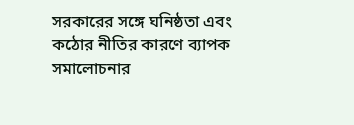সরকারের সঙ্গে ঘনিষ্ঠতা এবং কঠোর নীতির কারণে ব্যাপক সমালোচনার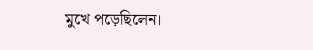মুখে পড়েছিলেন।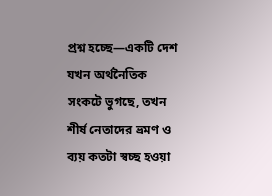প্রশ্ন হচ্ছে—একটি দেশ যখন অর্থনৈতিক সংকটে ভুগছে, তখন শীর্ষ নেতাদের ভ্রমণ ও ব্যয় কতটা স্বচ্ছ হওয়া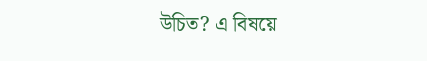উচিত? এ বিষয়ে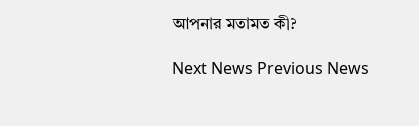আপনার মতামত কী?

Next News Previous News